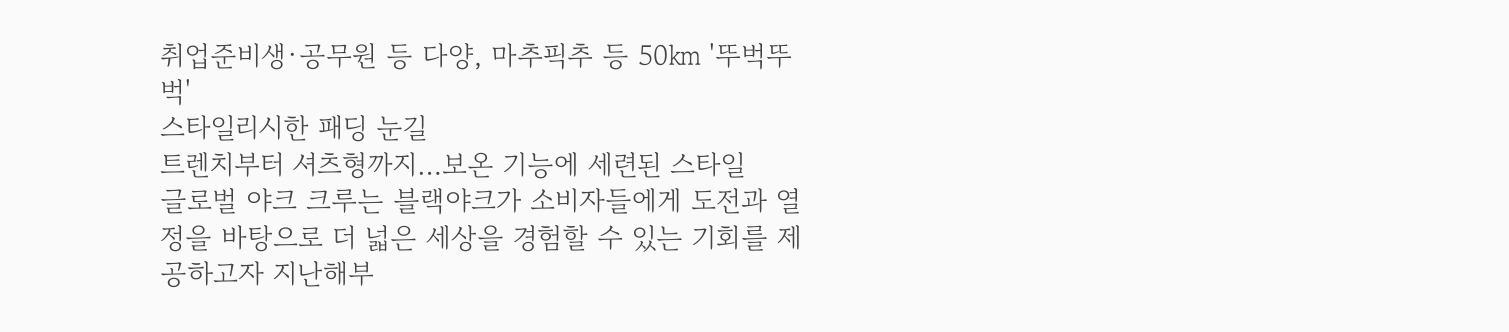취업준비생·공무원 등 다양, 마추픽추 등 50㎞ '뚜벅뚜벅'
스타일리시한 패딩 눈길
트렌치부터 셔츠형까지…보온 기능에 세련된 스타일
글로벌 야크 크루는 블랙야크가 소비자들에게 도전과 열정을 바탕으로 더 넓은 세상을 경험할 수 있는 기회를 제공하고자 지난해부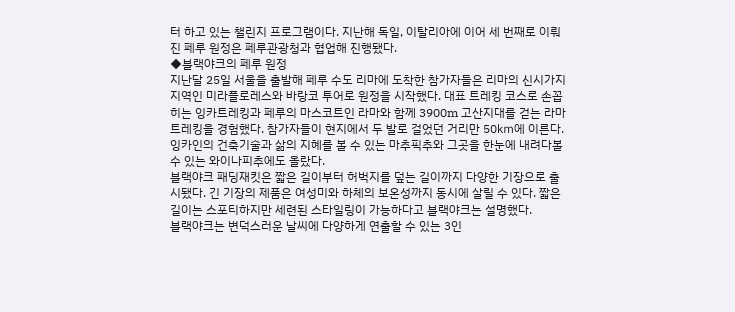터 하고 있는 챌린지 프로그램이다. 지난해 독일, 이탈리아에 이어 세 번째로 이뤄진 페루 원정은 페루관광청과 협업해 진행됐다.
◆블랙야크의 페루 원정
지난달 25일 서울을 출발해 페루 수도 리마에 도착한 참가자들은 리마의 신시가지 지역인 미라플로레스와 바랑코 투어로 원정을 시작했다. 대표 트레킹 코스로 손꼽히는 잉카트레킹과 페루의 마스코트인 라마와 함께 3900m 고산지대를 걷는 라마트레킹을 경험했다. 참가자들이 현지에서 두 발로 걸었던 거리만 50㎞에 이른다. 잉카인의 건축기술과 삶의 지혜를 볼 수 있는 마추픽추와 그곳을 한눈에 내려다볼 수 있는 와이나피추에도 올랐다.
블랙야크 패딩재킷은 짧은 길이부터 허벅지를 덮는 길이까지 다양한 기장으로 출시됐다. 긴 기장의 제품은 여성미와 하체의 보온성까지 동시에 살릴 수 있다. 짧은 길이는 스포티하지만 세련된 스타일링이 가능하다고 블랙야크는 설명했다.
블랙야크는 변덕스러운 날씨에 다양하게 연출할 수 있는 3인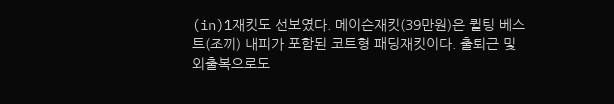(in)1재킷도 선보였다. 메이슨재킷(39만원)은 퀼팅 베스트(조끼) 내피가 포함된 코트형 패딩재킷이다. 출퇴근 및 외출복으로도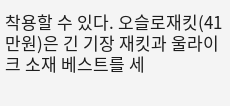착용할 수 있다. 오슬로재킷(41만원)은 긴 기장 재킷과 울라이크 소재 베스트를 세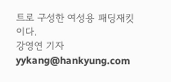트로 구성한 여성용 패딩재킷이다.
강영연 기자 yykang@hankyung.com